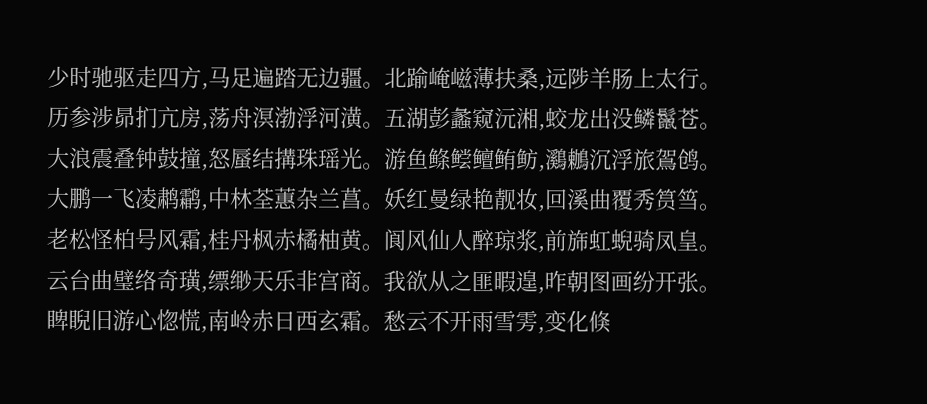少时驰驱走四方,马足遍踏无边疆。北踰崦嵫薄扶桑,远陟羊肠上太行。
历参涉昴扪亢房,荡舟溟渤浮河潢。五湖彭蠡窥沅湘,蛟龙出没鳞鬣苍。
大浪震叠钟鼓撞,怒蜃结搆珠瑶光。游鱼鲦鲿鳣鲔鲂,鸂鶒沉浮旅鴐鸧。
大鹏一飞凌鹔鹴,中林荃蕙杂兰菖。妖红曼绿艳靓妆,回溪曲覆秀筼筜。
老松怪柏号风霜,桂丹枫赤橘柚黄。阆风仙人醉琼浆,前旆虹蜺骑凤皇。
云台曲璧络奇璜,缥缈天乐非宫商。我欲从之匪暇遑,昨朝图画纷开张。
睥睨旧游心惚慌,南岭赤日西玄霜。愁云不开雨雪雱,变化倏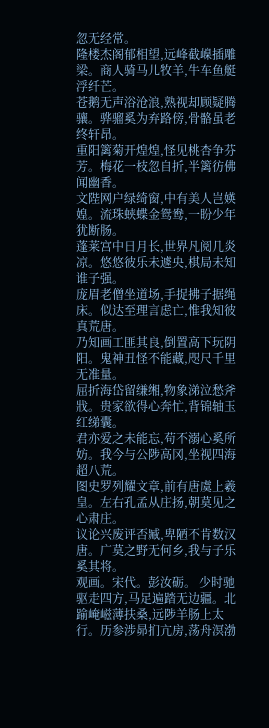忽无经常。
隆楼杰阁郁相望,远峰截嵲插雕梁。商人骑马儿牧羊,牛车鱼艇浮纤芒。
苍鹅无声浴沧浪,熟视却顾疑腾骧。骅骝奚为弃路傍,骨骼虽老终轩昂。
重阳篱菊开煌煌,怪见桃杏争芬芳。梅花一枝忽自折,半篱彷佛闻幽香。
文陛网户绿绮窗,中有美人岂媖媓。流珠蛱蝶金鸳鸯,一盼少年犹断肠。
蓬莱宫中日月长,世界凡阅几炎凉。悠悠彼乐未遽央,棋局未知谁子强。
庞眉老僧坐道场,手捉拂子据绳床。似达至理言虑亡,惟我知彼真荒唐。
乃知画工匪其良,倒置高下玩阴阳。鬼神丑怪不能藏,咫尺千里无准量。
屈折海岱留缣缃,物象涕泣愁斧戕。贵家欲得心奔忙,背锦轴玉红绨囊。
君亦爱之未能忘,苟不溺心奚所妨。我今与公陟高冈,坐视四海超八荒。
图史罗列耀文章,前有唐虞上羲皇。左右孔孟从庄扬,朝莫见之心肃庄。
议论兴废评否臧,卑陋不肯数汉唐。广莫之野无何乡,我与子乐奚其将。
观画。宋代。彭汝砺。 少时驰驱走四方,马足遍踏无边疆。北踰崦嵫薄扶桑,远陟羊肠上太行。历参涉昴扪亢房,荡舟溟渤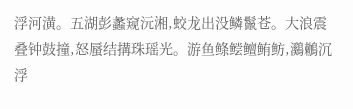浮河潢。五湖彭蠡窥沅湘,蛟龙出没鳞鬣苍。大浪震叠钟鼓撞,怒蜃结搆珠瑶光。游鱼鲦鲿鳣鲔鲂,鸂鶒沉浮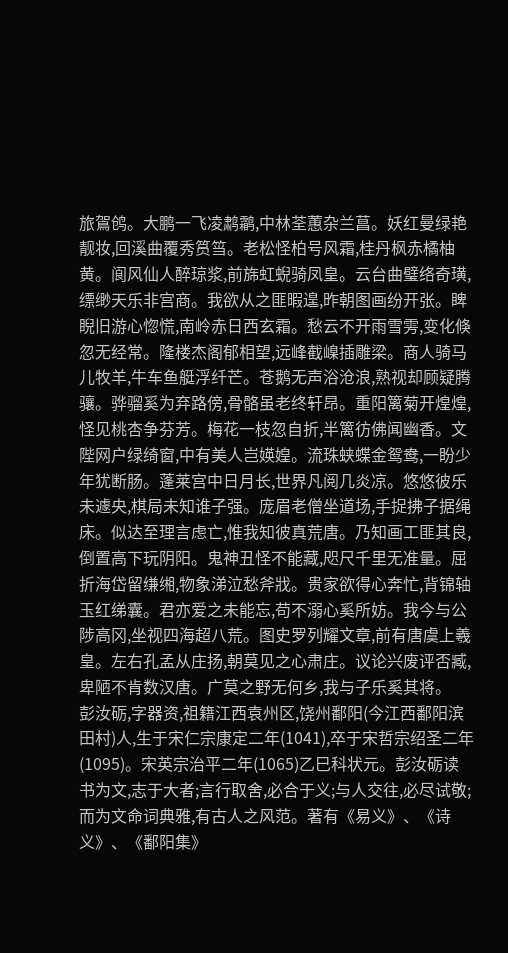旅鴐鸧。大鹏一飞凌鹔鹴,中林荃蕙杂兰菖。妖红曼绿艳靓妆,回溪曲覆秀筼筜。老松怪柏号风霜,桂丹枫赤橘柚黄。阆风仙人醉琼浆,前旆虹蜺骑凤皇。云台曲璧络奇璜,缥缈天乐非宫商。我欲从之匪暇遑,昨朝图画纷开张。睥睨旧游心惚慌,南岭赤日西玄霜。愁云不开雨雪雱,变化倏忽无经常。隆楼杰阁郁相望,远峰截嵲插雕梁。商人骑马儿牧羊,牛车鱼艇浮纤芒。苍鹅无声浴沧浪,熟视却顾疑腾骧。骅骝奚为弃路傍,骨骼虽老终轩昂。重阳篱菊开煌煌,怪见桃杏争芬芳。梅花一枝忽自折,半篱彷佛闻幽香。文陛网户绿绮窗,中有美人岂媖媓。流珠蛱蝶金鸳鸯,一盼少年犹断肠。蓬莱宫中日月长,世界凡阅几炎凉。悠悠彼乐未遽央,棋局未知谁子强。庞眉老僧坐道场,手捉拂子据绳床。似达至理言虑亡,惟我知彼真荒唐。乃知画工匪其良,倒置高下玩阴阳。鬼神丑怪不能藏,咫尺千里无准量。屈折海岱留缣缃,物象涕泣愁斧戕。贵家欲得心奔忙,背锦轴玉红绨囊。君亦爱之未能忘,苟不溺心奚所妨。我今与公陟高冈,坐视四海超八荒。图史罗列耀文章,前有唐虞上羲皇。左右孔孟从庄扬,朝莫见之心肃庄。议论兴废评否臧,卑陋不肯数汉唐。广莫之野无何乡,我与子乐奚其将。
彭汝砺,字器资,祖籍江西袁州区,饶州鄱阳(今江西鄱阳滨田村)人,生于宋仁宗康定二年(1041),卒于宋哲宗绍圣二年(1095)。宋英宗治平二年(1065)乙巳科状元。彭汝砺读书为文,志于大者;言行取舍,必合于义;与人交往,必尽试敬;而为文命词典雅,有古人之风范。著有《易义》、《诗义》、《鄱阳集》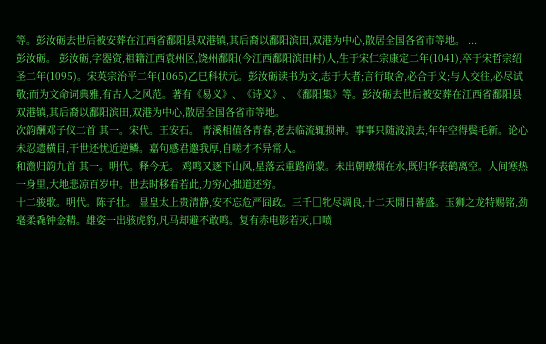等。彭汝砺去世后被安葬在江西省鄱阳县双港镇,其后裔以鄱阳滨田,双港为中心,散居全国各省市等地。 ...
彭汝砺。 彭汝砺,字器资,祖籍江西袁州区,饶州鄱阳(今江西鄱阳滨田村)人,生于宋仁宗康定二年(1041),卒于宋哲宗绍圣二年(1095)。宋英宗治平二年(1065)乙巳科状元。彭汝砺读书为文,志于大者;言行取舍,必合于义;与人交往,必尽试敬;而为文命词典雅,有古人之风范。著有《易义》、《诗义》、《鄱阳集》等。彭汝砺去世后被安葬在江西省鄱阳县双港镇,其后裔以鄱阳滨田,双港为中心,散居全国各省市等地。
次韵酬邓子仪二首 其一。宋代。王安石。 青溪相值各青春,老去临流辄损神。事事只随波浪去,年年空得鬓毛新。论心未忍遗横目,干世还忧近逆鳞。嘉句感君邀我厚,自嗟才不异常人。
和澹归韵九首 其一。明代。释今无。 鸡鸣又逐下山风,星落云重路尚蒙。未出朝暾烟在水,既归华表鹤离空。人间寒热一身里,大地悲凉百岁中。世去时移看若此,力穷心拙道还穷。
十二骏歌。明代。陈子壮。 显皇太上贵清静,安不忘危严囧政。三千□牝尽调良,十二天閒日蕃盛。玉狮之龙特赐铭,劲毫柔毳钟金精。雄姿一出骇虎豹,凡马却避不敢鸣。复有赤电影若灭,口喷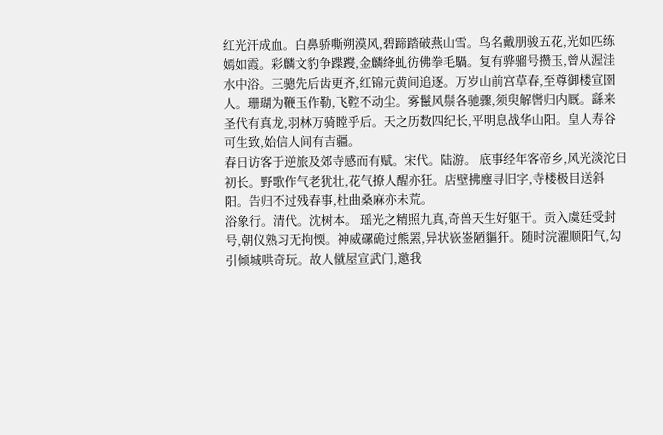红光汗成血。白鼻骄嘶朔漠风,碧蹄踏破燕山雪。鸟名戴朋骏五花,光如匹练嫣如霞。彩麟文豹争蹀躞,金麟绛虬彷佛拳毛騧。复有骅骝号攒玉,曾从渥洼水中浴。三骢先后齿更齐,红锦元黄间追逐。万岁山前宫草春,至尊御楼宣圉人。珊瑚为鞭玉作勒,飞鞚不动尘。雾鬣风鬃各驰骤,须臾解辔归内厩。繇来圣代有真龙,羽林万骑瞠乎后。天之历数四纪长,平明息战华山阳。皇人寿谷可生致,始信人间有吉疆。
春日访客于逆旅及郊寺感而有赋。宋代。陆游。 底事经年客帝乡,风光淡沱日初长。野歌作气老犹壮,花气撩人醒亦狂。店壁拂麈寻旧字,寺楼极目送斜阳。告归不过残春事,杜曲桑麻亦未荒。
浴象行。清代。沈树本。 瑶光之精照九真,奇兽天生好躯干。贡入虞廷受封号,朝仪熟习无拘愞。神威磥硊过熊罴,异状嵚崟陋貙犴。随时浣濯顺阳气,勾引倾城哄奇玩。故人僦屋宣武门,邀我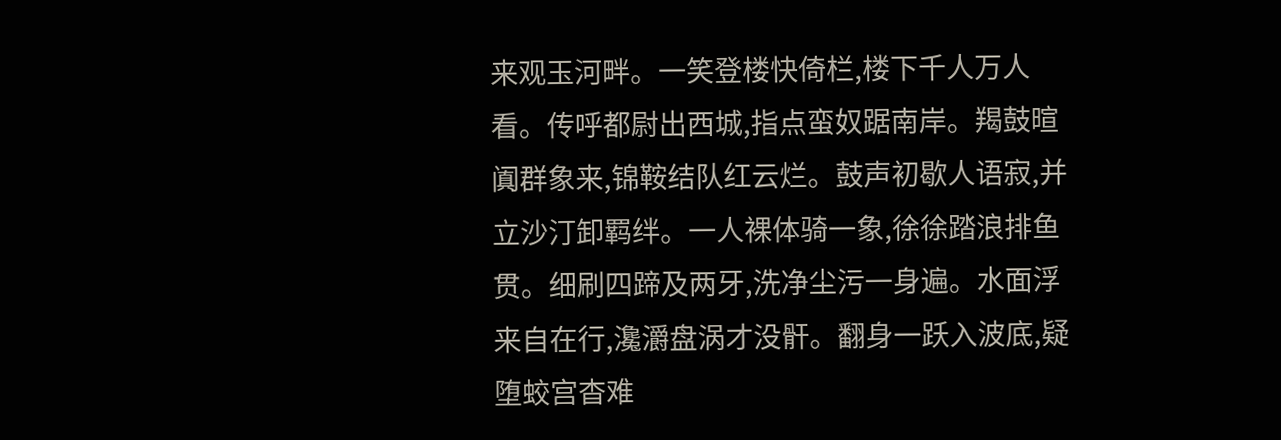来观玉河畔。一笑登楼快倚栏,楼下千人万人看。传呼都尉出西城,指点蛮奴踞南岸。羯鼓暄阗群象来,锦鞍结队红云烂。鼓声初歇人语寂,并立沙汀卸羁绊。一人裸体骑一象,徐徐踏浪排鱼贯。细刷四蹄及两牙,洗净尘污一身遍。水面浮来自在行,瀺灂盘涡才没骭。翻身一跃入波底,疑堕蛟宫杳难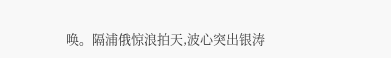唤。隔浦俄惊浪拍天,波心突出银涛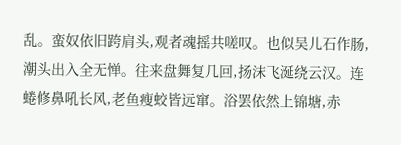乱。蛮奴依旧跨肩头,观者魂摇共嗟叹。也似吴儿石作肠,潮头出入全无惮。往来盘舞复几回,扬沫飞涎绕云汉。连蜷修鼻吼长风,老鱼瘦蛟皆远窜。浴罢依然上锦塘,赤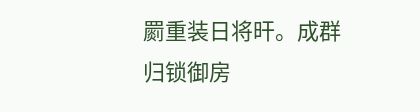罽重装日将旰。成群归锁御房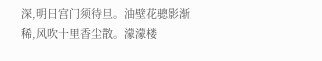深,明日宫门须待旦。油壁花骢影渐稀,风吹十里香尘散。濛濛楼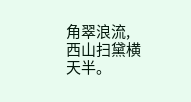角翠浪流,西山扫黛横天半。